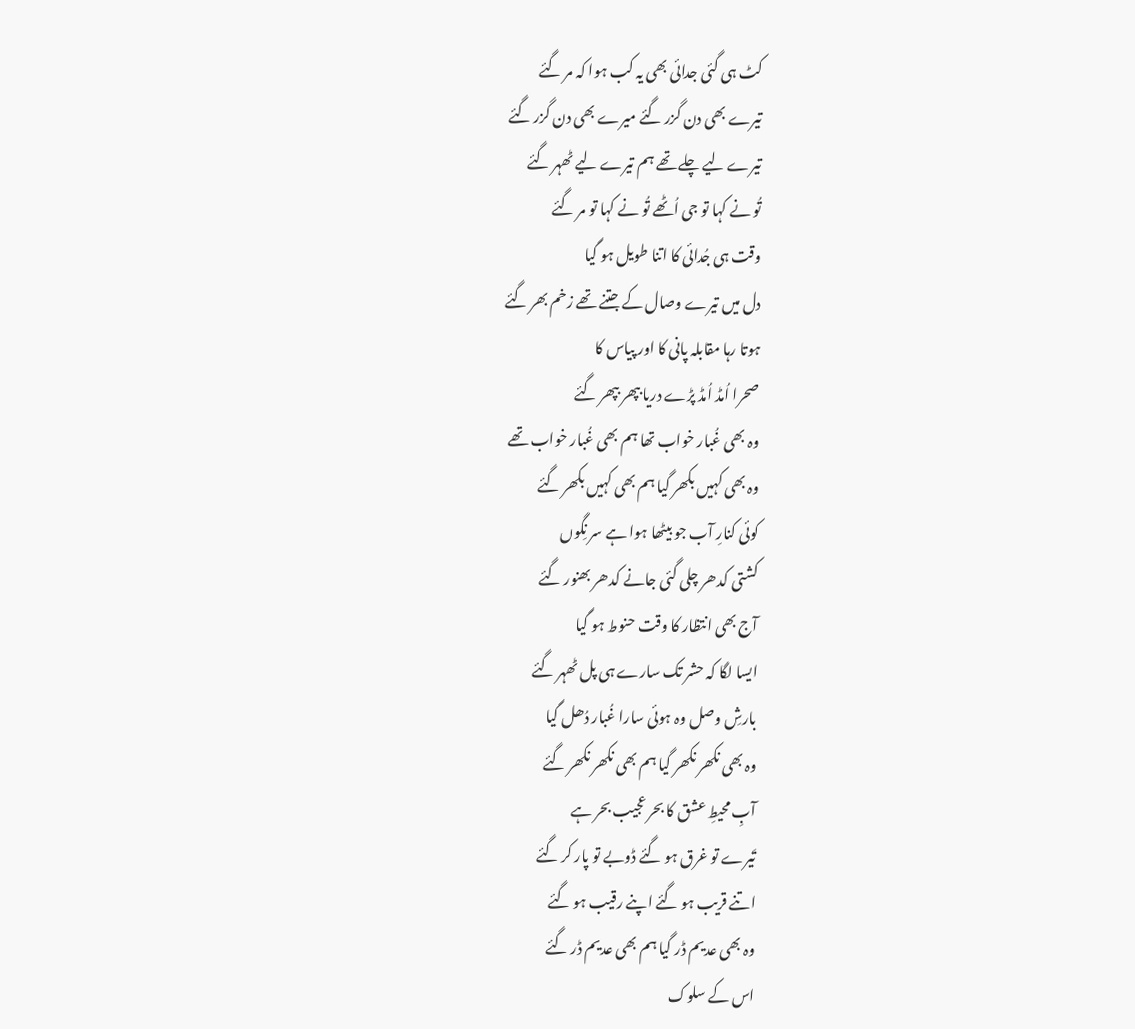کٹ ہی گئی جدائی بھی یہ کب ہوا کہ مر گئے
تیرے بھی دن گزر گئے میرے بھی دن گزر گئے
تیرے لیے چلے تھے ہم تیرے لیے ٹھہر گئے
تُو نے کہا تو جی اُٹھے تُو نے کہا تو مر گئے
وقت ہی جُدائی کا اتنا طویل ہو گیا
دل میں تیرے وصال کے جتنے تھے زخم بھر گئے
ہوتا رہا مقابلہ پانی کا اور پیاس کا
صحرا اُمڈ اُمڈ پڑے دریا بپھر بپھر گئے
وہ بھی غُبار خواب تھا ہم بھی غُبار خواب تھے
وہ بھی کہیں بکھر گیا ہم بھی کہیں بکھر گئے
کوئی کنارِ آب جو بیٹھا ہوا ہے سر نِگوں
کشتی کدھر چلی گئی جانے کدھر بھنور گئے
آج بھی انتظار کا وقت حنوط ہو گیا
ایسا لگا کہ حشر تک سارے ہی پل ٹھہر گئے
بارشِ وصل وہ ہوئی سارا غُبار دُھل گیا
وہ بھی نکھر نکھر گیا ہم بھی نکھر نکھر گئے
آبِ محیطِ عشق کا بحر عجیب بحر ہے
تَیرے تو غرق ہو گئے ڈوبے تو پار کر گئے
اتنے قریب ہو گئے اپنے رقیب ہو گئے
وہ بھی عدیم ڈر گیا ہم بھی عدیم ڈر گئے
اس کے سلوک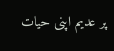پر عدیم اپنی حیات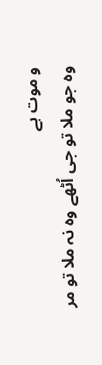و موت ہے
وہ جو ملا تو جی اُٹھے وہ نہ ملا تو مر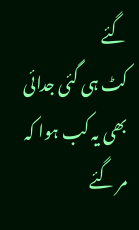گئے
کٹ ہی گئی جدائی بھی یہ کب ہوا کہ مر گئے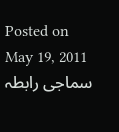Posted on May 19, 2011
سماجی رابطہ